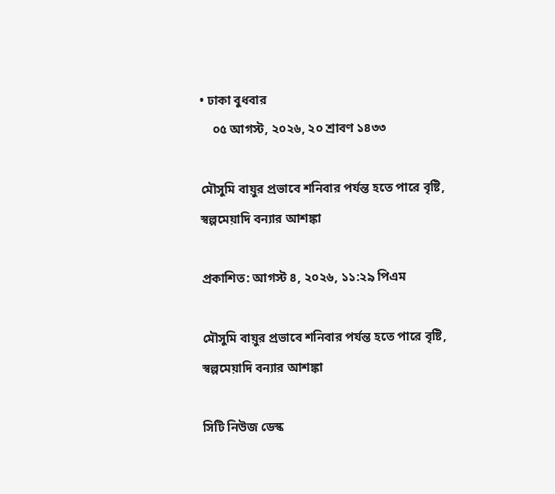• ঢাকা বুধবার
    ০৫ আগস্ট, ২০২৬, ২০ শ্রাবণ ১৪৩৩

মৌসুমি বায়ুর প্রভাবে শনিবার পর্যন্ত হতে পারে বৃষ্টি, স্বল্পমেয়াদি বন্যার আশঙ্কা

প্রকাশিত: আগস্ট ৪, ২০২৬, ১১:২৯ পিএম

মৌসুমি বায়ুর প্রভাবে শনিবার পর্যন্ত হতে পারে বৃষ্টি, স্বল্পমেয়াদি বন্যার আশঙ্কা

সিটি নিউজ ডেস্ক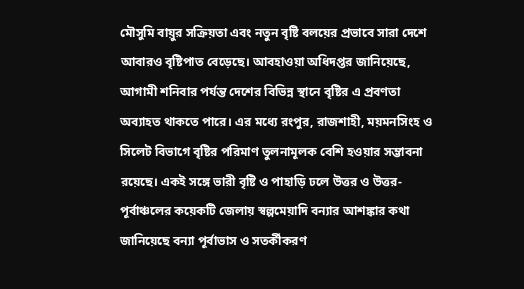মৌসুমি বায়ুর সক্রিয়তা এবং নতুন বৃষ্টি বলয়ের প্রভাবে সারা দেশে আবারও বৃষ্টিপাত বেড়েছে। আবহাওয়া অধিদপ্তর জানিয়েছে, আগামী শনিবার পর্যন্ত দেশের বিভিন্ন স্থানে বৃষ্টির এ প্রবণতা অব্যাহত থাকতে পারে। এর মধ্যে রংপুর, রাজশাহী, ময়মনসিংহ ও সিলেট বিভাগে বৃষ্টির পরিমাণ তুলনামূলক বেশি হওয়ার সম্ভাবনা রয়েছে। একই সঙ্গে ভারী বৃষ্টি ও পাহাড়ি ঢলে উত্তর ও উত্তর-পূর্বাঞ্চলের কয়েকটি জেলায় স্বল্পমেয়াদি বন্যার আশঙ্কার কথা জানিয়েছে বন্যা পূর্বাভাস ও সতর্কীকরণ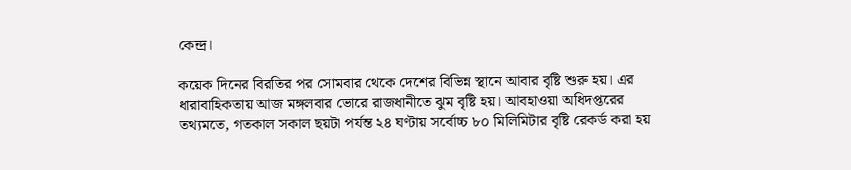কেন্দ্র।

কয়েক দিনের বিরতির পর সোমবার থেকে দেশের বিভিন্ন স্থানে আবার বৃষ্টি শুরু হয়। এর ধারাবাহিকতায় আজ মঙ্গলবার ভোরে রাজধানীতে ঝুম বৃষ্টি হয়। আবহাওয়া অধিদপ্তরের তথ্যমতে, গতকাল সকাল ছয়টা পর্যন্ত ২৪ ঘণ্টায় সর্বোচ্চ ৮০ মিলিমিটার বৃষ্টি রেকর্ড করা হয়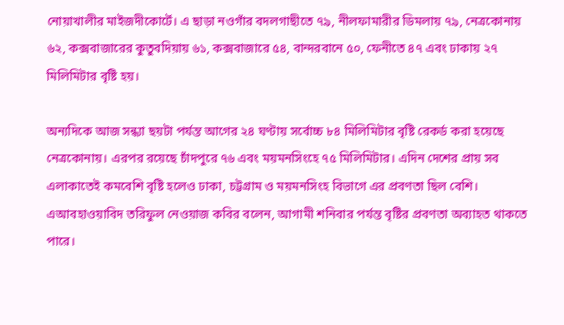নোয়াখালীর মাইজদীকোর্টে। এ ছাড়া নওগাঁর বদলগাছীতে ৭৯, নীলফামারীর ডিমলায় ৭৯, নেত্রকোনায় ৬২, কক্সবাজারের কুতুবদিয়ায় ৬১, কক্সবাজারে ৫৪, বান্দরবানে ৫০, ফেনীতে ৪৭ এবং ঢাকায় ২৭ মিলিমিটার বৃষ্টি হয়।

অন্যদিকে আজ সন্ধ্যা ছয়টা পর্যন্ত আগের ২৪ ঘণ্টায় সর্বোচ্চ ৮৪ মিলিমিটার বৃষ্টি রেকর্ড করা হয়েছে নেত্রকোনায়। এরপর রয়েছে চাঁদপুরে ৭৬ এবং ময়মনসিংহে ৭৫ মিলিমিটার। এদিন দেশের প্রায় সব এলাকাতেই কমবেশি বৃষ্টি হলেও ঢাকা, চট্টগ্রাম ও ময়মনসিংহ বিভাগে এর প্রবণতা ছিল বেশি। এআবহাওয়াবিদ তরিফুল নেওয়াজ কবির বলেন, আগামী শনিবার পর্যন্ত বৃষ্টির প্রবণতা অব্যাহত থাকতে পারে।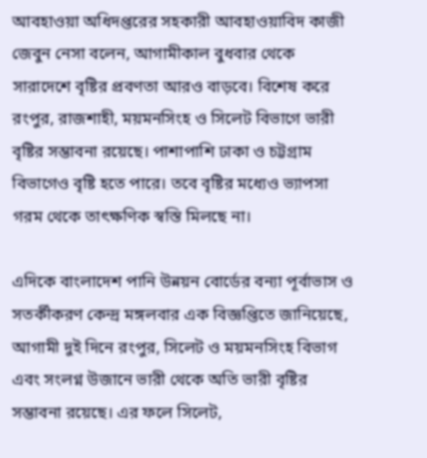আবহাওয়া অধিদপ্তরের সহকারী আবহাওয়াবিদ কাজী জেবুন নেসা বলেন, আগামীকাল বুধবার থেকে সারাদেশে বৃষ্টির প্রবণতা আরও বাড়বে। বিশেষ করে রংপুর, রাজশাহী, ময়মনসিংহ ও সিলেট বিভাগে ভারী বৃষ্টির সম্ভাবনা রয়েছে। পাশাপাশি ঢাকা ও চট্টগ্রাম বিভাগেও বৃষ্টি হতে পারে। তবে বৃষ্টির মধ্যেও ভ্যাপসা গরম থেকে তাৎক্ষণিক স্বস্তি মিলছে না।

এদিকে বাংলাদেশ পানি উন্নয়ন বোর্ডের বন্যা পূর্বাভাস ও সতর্কীকরণ কেন্দ্র মঙ্গলবার এক বিজ্ঞপ্তিতে জানিয়েছে, আগামী দুই দিনে রংপুর, সিলেট ও ময়মনসিংহ বিভাগ এবং সংলগ্ন উজানে ভারী থেকে অতি ভারী বৃষ্টির সম্ভাবনা রয়েছে। এর ফলে সিলেট,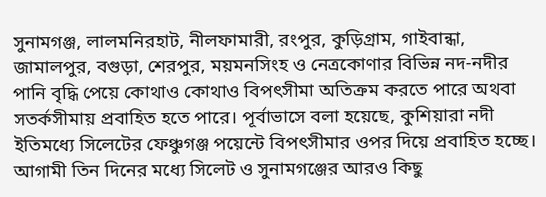সুনামগঞ্জ, লালমনিরহাট, নীলফামারী, রংপুর, কুড়িগ্রাম, গাইবান্ধা, জামালপুর, বগুড়া, শেরপুর, ময়মনসিংহ ও নেত্রকোণার বিভিন্ন নদ-নদীর পানি বৃদ্ধি পেয়ে কোথাও কোথাও বিপৎসীমা অতিক্রম করতে পারে অথবা সতর্কসীমায় প্রবাহিত হতে পারে। পূর্বাভাসে বলা হয়েছে, কুশিয়ারা নদী ইতিমধ্যে সিলেটের ফেঞ্চুগঞ্জ পয়েন্টে বিপৎসীমার ওপর দিয়ে প্রবাহিত হচ্ছে। আগামী তিন দিনের মধ্যে সিলেট ও সুনামগঞ্জের আরও কিছু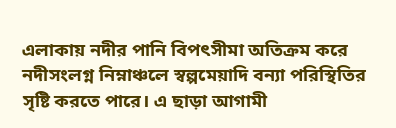এলাকায় নদীর পানি বিপৎসীমা অতিক্রম করে নদীসংলগ্ন নিম্নাঞ্চলে স্বল্পমেয়াদি বন্যা পরিস্থিতির সৃষ্টি করতে পারে। এ ছাড়া আগামী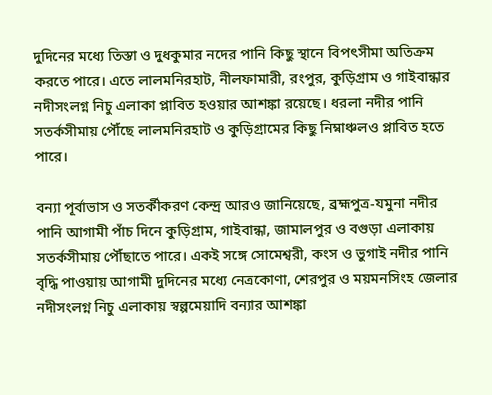দুদিনের মধ্যে তিস্তা ও দুধকুমার নদের পানি কিছু স্থানে বিপৎসীমা অতিক্রম করতে পারে। এতে লালমনিরহাট, নীলফামারী, রংপুর, কুড়িগ্রাম ও গাইবান্ধার নদীসংলগ্ন নিচু এলাকা প্লাবিত হওয়ার আশঙ্কা রয়েছে। ধরলা নদীর পানি সতর্কসীমায় পৌঁছে লালমনিরহাট ও কুড়িগ্রামের কিছু নিম্নাঞ্চলও প্লাবিত হতে পারে।

বন্যা পূর্বাভাস ও সতর্কীকরণ কেন্দ্র আরও জানিয়েছে, ব্রহ্মপুত্র-যমুনা নদীর পানি আগামী পাঁচ দিনে কুড়িগ্রাম, গাইবান্ধা, জামালপুর ও বগুড়া এলাকায় সতর্কসীমায় পৌঁছাতে পারে। একই সঙ্গে সোমেশ্বরী, কংস ও ভুগাই নদীর পানি বৃদ্ধি পাওয়ায় আগামী দুদিনের মধ্যে নেত্রকোণা, শেরপুর ও ময়মনসিংহ জেলার নদীসংলগ্ন নিচু এলাকায় স্বল্পমেয়াদি বন্যার আশঙ্কা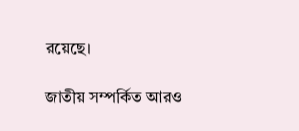রয়েছে।

জাতীয় সম্পর্কিত আরও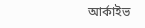আর্কাইভ